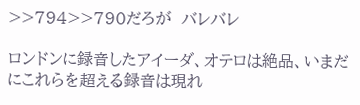>>794>>790だろが  バレバレ

ロンドンに録音したアイーダ、オテロは絶品、いまだにこれらを超える録音は現れ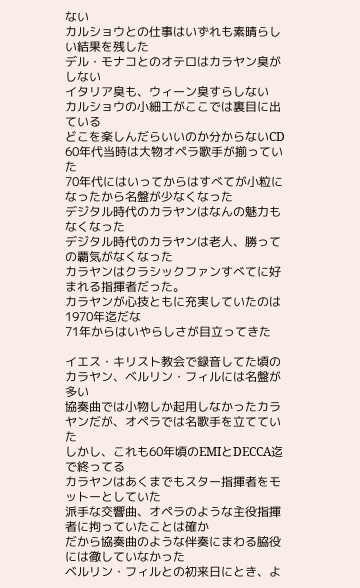ない
カルショウとの仕事はいずれも素晴らしい結果を残した
デル・モナコとのオテロはカラヤン臭がしない
イタリア臭も、ウィーン臭すらしない
カルショウの小細工がここでは裏目に出ている
どこを楽しんだらいいのか分からないCD
60年代当時は大物オペラ歌手が揃っていた
70年代にはいってからはすべてが小粒になったから名盤が少なくなった
デジタル時代のカラヤンはなんの魅力もなくなった
デジタル時代のカラヤンは老人、勝っての覇気がなくなった
カラヤンはクラシックファンすべてに好まれる指揮者だった。
カラヤンが心技ともに充実していたのは1970年迄だな
71年からはいやらしさが目立ってきた

イエス・キリスト教会で録音してた頃のカラヤン、ベルリン・フィルには名盤が多い
協奏曲では小物しか起用しなかったカラヤンだが、オペラでは名歌手を立てていた
しかし、これも60年頃のEMIとDECCA迄で終ってる
カラヤンはあくまでもスター指揮者をモットーとしていた
派手な交響曲、オペラのような主役指揮者に拘っていたことは確か
だから協奏曲のような伴奏にまわる脇役には徹していなかった
ベルリン・フィルとの初来日にとき、よ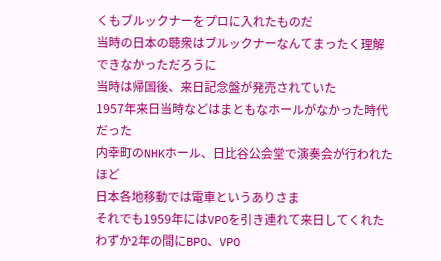くもブルックナーをプロに入れたものだ
当時の日本の聴衆はブルックナーなんてまったく理解できなかっただろうに
当時は帰国後、来日記念盤が発売されていた
1957年来日当時などはまともなホールがなかった時代だった
内幸町のNHKホール、日比谷公会堂で演奏会が行われたほど
日本各地移動では電車というありさま
それでも1959年にはVPOを引き連れて来日してくれた
わずか2年の間にBPO、VPO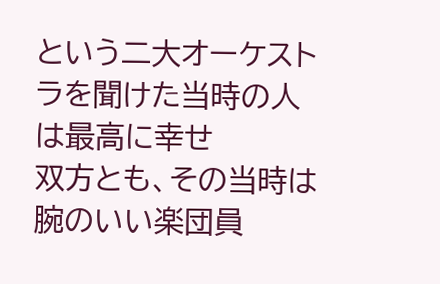という二大オーケストラを聞けた当時の人は最高に幸せ
双方とも、その当時は腕のいい楽団員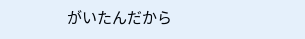がいたんだから